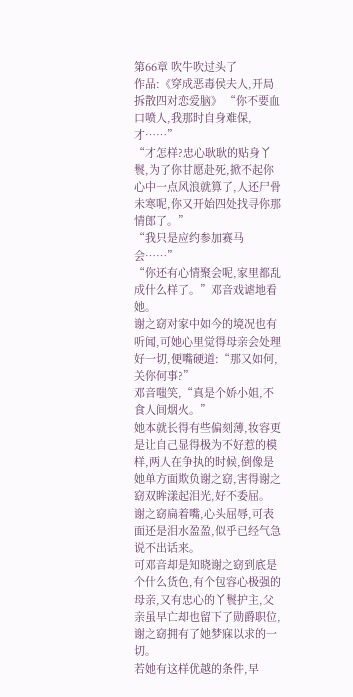第66章 吹牛吹过头了
作品:《穿成恶毒侯夫人,开局拆散四对恋爱脑》 “你不要血口喷人,我那时自身难保,才……”
“才怎样?忠心耿耿的贴身丫鬟,为了你甘愿赴死,掀不起你心中一点风浪就算了,人还尸骨未寒呢,你又开始四处找寻你那情郎了。”
“我只是应约参加赛马会……”
“你还有心情聚会呢,家里都乱成什么样了。”邓音戏谑地看她。
谢之窈对家中如今的境况也有听闻,可她心里觉得母亲会处理好一切,便嘴硬道:“那又如何,关你何事?”
邓音嗤笑,“真是个娇小姐,不食人间烟火。”
她本就长得有些偏刻薄,妆容更是让自己显得极为不好惹的模样,两人在争执的时候,倒像是她单方面欺负谢之窈,害得谢之窈双眸漾起泪光,好不委屈。
谢之窈扁着嘴,心头屈辱,可表面还是泪水盈盈,似乎已经气急说不出话来。
可邓音却是知晓谢之窈到底是个什么货色,有个包容心极强的母亲,又有忠心的丫鬟护主,父亲虽早亡却也留下了勋爵职位,谢之窈拥有了她梦寐以求的一切。
若她有这样优越的条件,早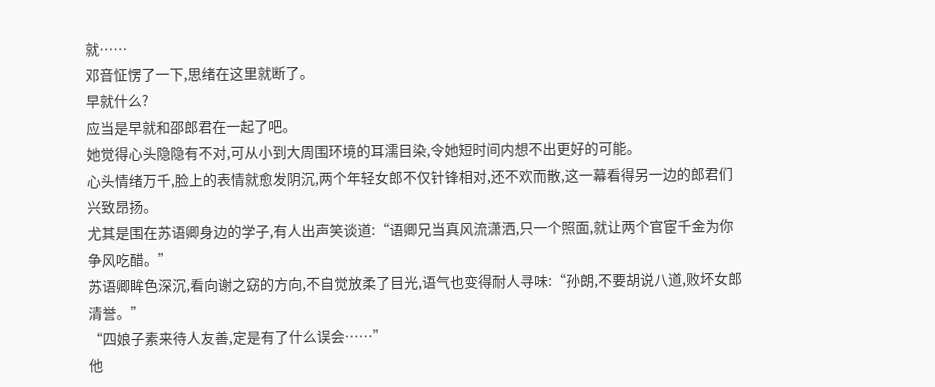就……
邓音怔愣了一下,思绪在这里就断了。
早就什么?
应当是早就和邵郎君在一起了吧。
她觉得心头隐隐有不对,可从小到大周围环境的耳濡目染,令她短时间内想不出更好的可能。
心头情绪万千,脸上的表情就愈发阴沉,两个年轻女郎不仅针锋相对,还不欢而散,这一幕看得另一边的郎君们兴致昂扬。
尤其是围在苏语卿身边的学子,有人出声笑谈道:“语卿兄当真风流潇洒,只一个照面,就让两个官宦千金为你争风吃醋。”
苏语卿眸色深沉,看向谢之窈的方向,不自觉放柔了目光,语气也变得耐人寻味:“孙朗,不要胡说八道,败坏女郎清誉。”
“四娘子素来待人友善,定是有了什么误会……”
他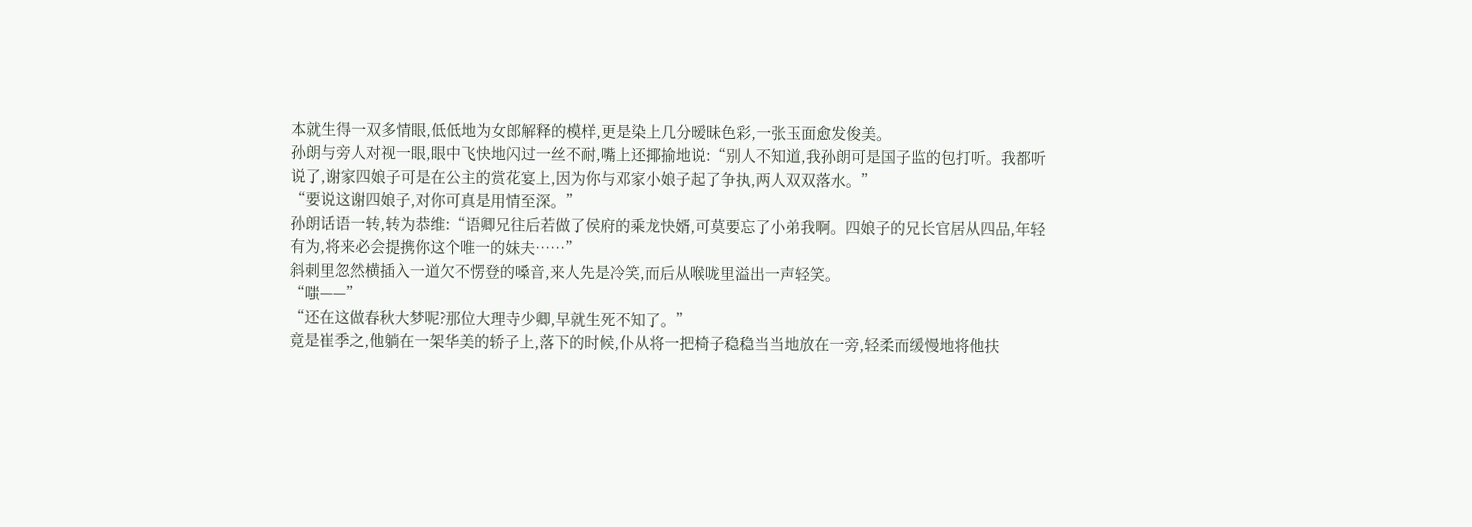本就生得一双多情眼,低低地为女郎解释的模样,更是染上几分暧昧色彩,一张玉面愈发俊美。
孙朗与旁人对视一眼,眼中飞快地闪过一丝不耐,嘴上还揶揄地说:“别人不知道,我孙朗可是国子监的包打听。我都听说了,谢家四娘子可是在公主的赏花宴上,因为你与邓家小娘子起了争执,两人双双落水。”
“要说这谢四娘子,对你可真是用情至深。”
孙朗话语一转,转为恭维:“语卿兄往后若做了侯府的乘龙快婿,可莫要忘了小弟我啊。四娘子的兄长官居从四品,年轻有为,将来必会提携你这个唯一的妹夫……”
斜刺里忽然横插入一道欠不愣登的嗓音,来人先是冷笑,而后从喉咙里溢出一声轻笑。
“嗤——”
“还在这做春秋大梦呢?那位大理寺少卿,早就生死不知了。”
竟是崔季之,他躺在一架华美的轿子上,落下的时候,仆从将一把椅子稳稳当当地放在一旁,轻柔而缓慢地将他扶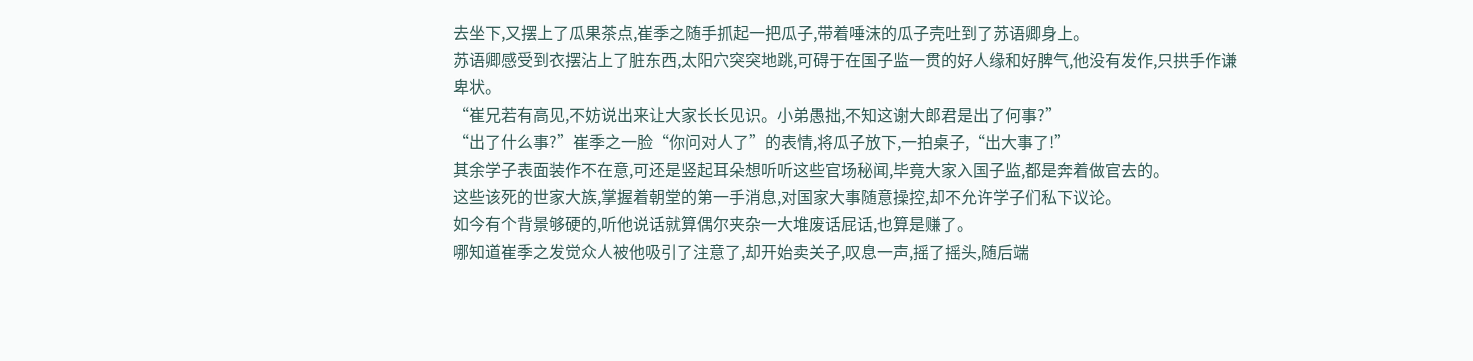去坐下,又摆上了瓜果茶点,崔季之随手抓起一把瓜子,带着唾沫的瓜子壳吐到了苏语卿身上。
苏语卿感受到衣摆沾上了脏东西,太阳穴突突地跳,可碍于在国子监一贯的好人缘和好脾气,他没有发作,只拱手作谦卑状。
“崔兄若有高见,不妨说出来让大家长长见识。小弟愚拙,不知这谢大郎君是出了何事?”
“出了什么事?”崔季之一脸“你问对人了”的表情,将瓜子放下,一拍桌子,“出大事了!”
其余学子表面装作不在意,可还是竖起耳朵想听听这些官场秘闻,毕竟大家入国子监,都是奔着做官去的。
这些该死的世家大族,掌握着朝堂的第一手消息,对国家大事随意操控,却不允许学子们私下议论。
如今有个背景够硬的,听他说话就算偶尔夹杂一大堆废话屁话,也算是赚了。
哪知道崔季之发觉众人被他吸引了注意了,却开始卖关子,叹息一声,摇了摇头,随后端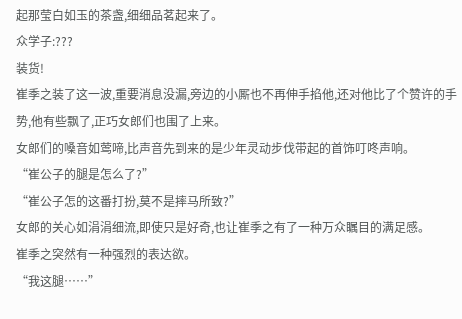起那莹白如玉的茶盏,细细品茗起来了。
众学子:???
装货!
崔季之装了这一波,重要消息没漏,旁边的小厮也不再伸手掐他,还对他比了个赞许的手势,他有些飘了,正巧女郎们也围了上来。
女郎们的嗓音如莺啼,比声音先到来的是少年灵动步伐带起的首饰叮咚声响。
“崔公子的腿是怎么了?”
“崔公子怎的这番打扮,莫不是摔马所致?”
女郎的关心如涓涓细流,即使只是好奇,也让崔季之有了一种万众瞩目的满足感。
崔季之突然有一种强烈的表达欲。
“我这腿……”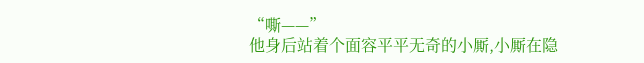“嘶——”
他身后站着个面容平平无奇的小厮,小厮在隐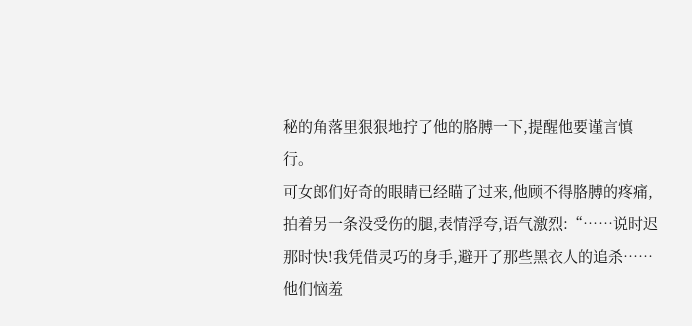秘的角落里狠狠地拧了他的胳膊一下,提醒他要谨言慎行。
可女郎们好奇的眼睛已经瞄了过来,他顾不得胳膊的疼痛,拍着另一条没受伤的腿,表情浮夸,语气激烈:“……说时迟那时快!我凭借灵巧的身手,避开了那些黑衣人的追杀……他们恼羞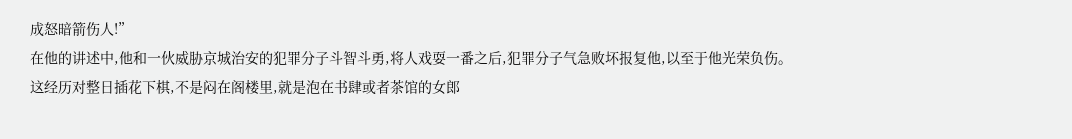成怒暗箭伤人!”
在他的讲述中,他和一伙威胁京城治安的犯罪分子斗智斗勇,将人戏耍一番之后,犯罪分子气急败坏报复他,以至于他光荣负伤。
这经历对整日插花下棋,不是闷在阁楼里,就是泡在书肆或者茶馆的女郎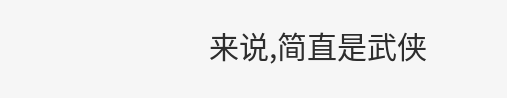来说,简直是武侠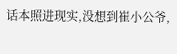话本照进现实,没想到崔小公爷,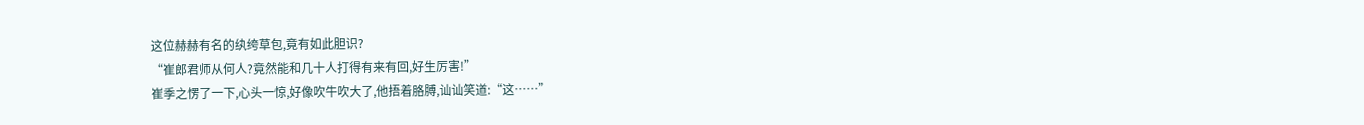这位赫赫有名的纨绔草包,竟有如此胆识?
“崔郎君师从何人?竟然能和几十人打得有来有回,好生厉害!”
崔季之愣了一下,心头一惊,好像吹牛吹大了,他捂着胳膊,讪讪笑道:“这……”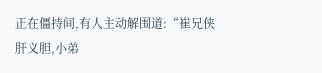正在僵持间,有人主动解围道:“崔兄侠肝义胆,小弟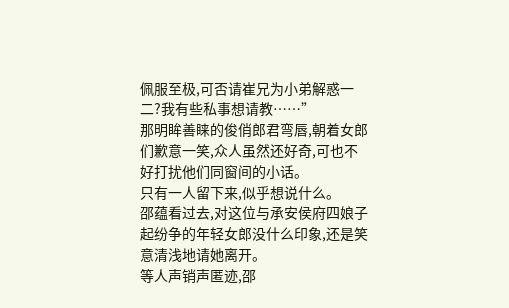佩服至极,可否请崔兄为小弟解惑一二?我有些私事想请教……”
那明眸善睐的俊俏郎君弯唇,朝着女郎们歉意一笑,众人虽然还好奇,可也不好打扰他们同窗间的小话。
只有一人留下来,似乎想说什么。
邵蕴看过去,对这位与承安侯府四娘子起纷争的年轻女郎没什么印象,还是笑意清浅地请她离开。
等人声销声匿迹,邵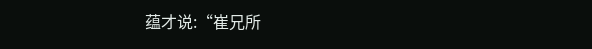蕴才说:“崔兄所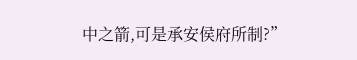中之箭,可是承安侯府所制?”